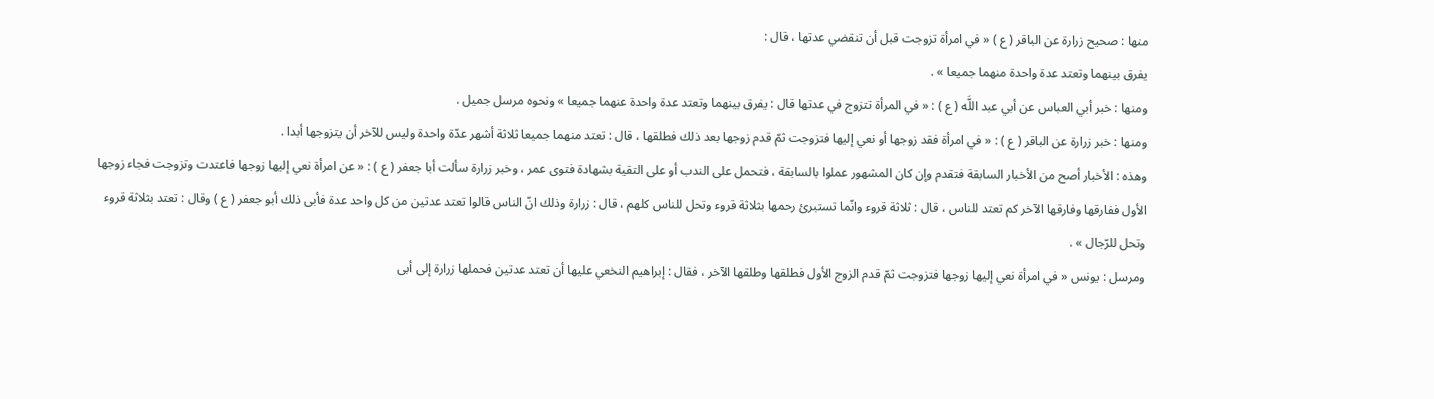منها : صحيح زرارة عن الباقر ( ع ) « في امرأة تزوجت قبل أن تنقضي عدتها ، قال :
يفرق بينهما وتعتد عدة واحدة منهما جميعا » .
ومنها : خبر أبي العباس عن أبي عبد اللَّه ( ع ) : « في المرأة تتزوج في عدتها قال : يفرق بينهما وتعتد عدة واحدة عنهما جميعا » ونحوه مرسل جميل .
ومنها : خبر زرارة عن الباقر ( ع ) : « في امرأة فقد زوجها أو نعي إليها فتزوجت ثمّ قدم زوجها بعد ذلك فطلقها ، قال : تعتد منهما جميعا ثلاثة أشهر عدّة واحدة وليس للآخر أن يتزوجها أبدا .
وهذه : الأخبار أصح من الأخبار السابقة فتقدم وإن كان المشهور عملوا بالسابقة ، فتحمل على الندب أو على التقية بشهادة فتوى عمر ، وخبر زرارة سألت أبا جعفر ( ع ) : « عن امرأة نعي إليها زوجها فاعتدت وتزوجت فجاء زوجها الأول ففارقها وفارقها الآخر كم تعتد للناس ، قال : ثلاثة قروء وانّما تستبرئ رحمها بثلاثة قروء وتحل للناس كلهم ، قال : زرارة وذلك انّ الناس قالوا تعتد عدتين من كل واحد عدة فأبى ذلك أبو جعفر ( ع ) وقال : تعتد بثلاثة قروء وتحل للرّجال » .
ومرسل : يونس « في امرأة نعي إليها زوجها فتزوجت ثمّ قدم الزوج الأول فطلقها وطلقها الآخر ، فقال : إبراهيم النخعي عليها أن تعتد عدتين فحملها زرارة إلى أبى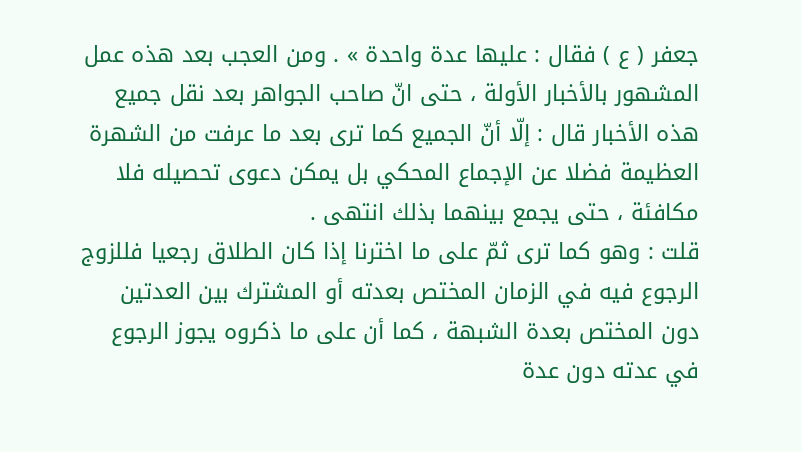جعفر ( ع ) فقال : عليها عدة واحدة » . ومن العجب بعد هذه عمل المشهور بالأخبار الأولة ، حتى انّ صاحب الجواهر بعد نقل جميع هذه الأخبار قال : إلّا أنّ الجميع كما ترى بعد ما عرفت من الشهرة العظيمة فضلا عن الإجماع المحكي بل يمكن دعوى تحصيله فلا مكافئة ، حتى يجمع بينهما بذلك انتهى .
قلت : وهو كما ترى ثمّ على ما اخترنا إذا كان الطلاق رجعيا فللزوج الرجوع فيه في الزمان المختص بعدته أو المشترك بين العدتين دون المختص بعدة الشبهة ، كما أن على ما ذكروه يجوز الرجوع في عدته دون عدة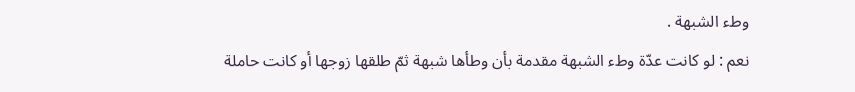وطء الشبهة .
نعم : لو كانت عدّة وطء الشبهة مقدمة بأن وطأها شبهة ثمّ طلقها زوجها أو كانت حاملة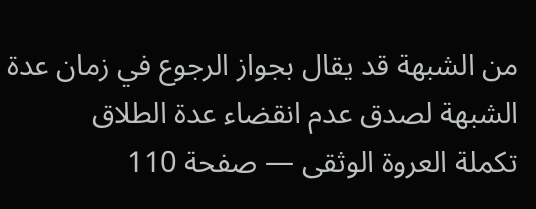من الشبهة قد يقال بجواز الرجوع في زمان عدة الشبهة لصدق عدم انقضاء عدة الطلاق
تكملة العروة الوثقى — صفحة 110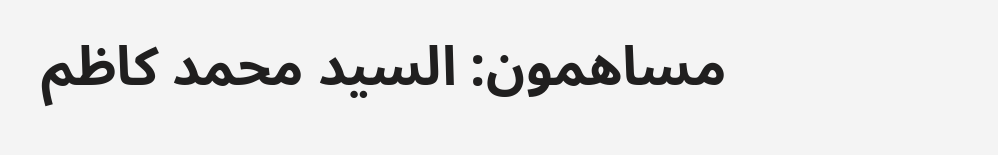مساهمون: السيد محمد كاظم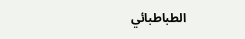الطباطبائي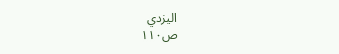اليزدي
ص١١٠